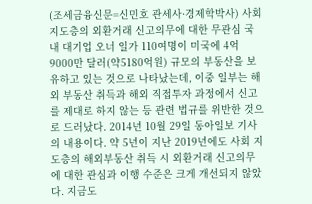(조세금융신문=신민호 관세사·경제학박사) 사회 지도층의 외환거래 신고의무에 대한 무관심 국내 대기업 오너 일가 110여명이 미국에 4억 9000만 달러(약5180억원) 규모의 부동산을 보유하고 있는 것으로 나타났는데, 이중 일부는 해외 부동산 취득과 해외 직접투자 과정에서 신고를 제대로 하지 않는 등 관련 법규를 위반한 것으로 드러났다. 2014년 10월 29일 동아일보 기사의 내용이다. 약 5년이 지난 2019년에도 사회 지도층의 해외부동산 취득 시 외환거래 신고의무에 대한 관심과 이행 수준은 크게 개선되지 않았다. 지금도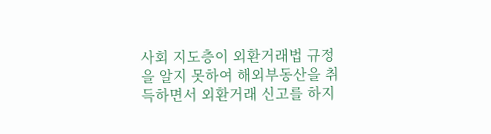사회 지도층이 외환거래법 규정을 알지 못하여 해외부동산을 취득하면서 외환거래 신고를 하지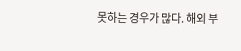못하는 경우가 많다. 해외 부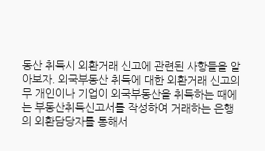동산 취득시 외환거래 신고에 관련된 사항들을 알아보자. 외국부동산 취득에 대한 외환거래 신고의무 개인이나 기업이 외국부동산을 취득하는 때에는 부동산취득신고서를 작성하여 거래하는 은행의 외환담당자를 통해서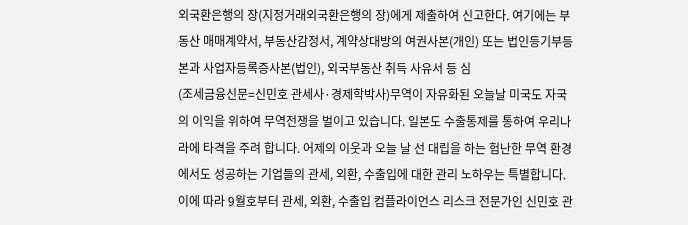외국환은행의 장(지정거래외국환은행의 장)에게 제출하여 신고한다. 여기에는 부동산 매매계약서, 부동산감정서, 계약상대방의 여권사본(개인) 또는 법인등기부등본과 사업자등록증사본(법인), 외국부동산 취득 사유서 등 심
(조세금융신문=신민호 관세사·경제학박사)무역이 자유화된 오늘날 미국도 자국의 이익을 위하여 무역전쟁을 벌이고 있습니다. 일본도 수출통제를 통하여 우리나라에 타격을 주려 합니다. 어제의 이웃과 오늘 날 선 대립을 하는 험난한 무역 환경에서도 성공하는 기업들의 관세, 외환, 수출입에 대한 관리 노하우는 특별합니다. 이에 따라 9월호부터 관세, 외환, 수출입 컴플라이언스 리스크 전문가인 신민호 관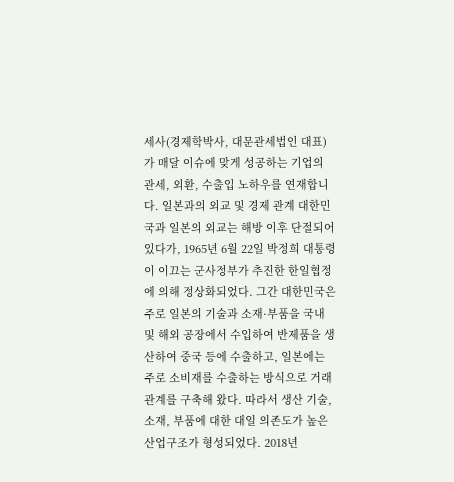세사(경제학박사, 대문관세법인 대표)가 매달 이슈에 맞게 성공하는 기업의 관세, 외환, 수출입 노하우를 연재합니다. 일본과의 외교 및 경제 관계 대한민국과 일본의 외교는 해방 이후 단절되어 있다가, 1965년 6월 22일 박정희 대통령이 이끄는 군사정부가 추진한 한일협정에 의해 정상화되었다. 그간 대한민국은 주로 일본의 기술과 소재·부품을 국내 및 해외 공장에서 수입하여 반제품을 생산하여 중국 등에 수출하고, 일본에는 주로 소비재를 수출하는 방식으로 거래관계를 구축해 왔다. 따라서 생산 기술, 소재, 부품에 대한 대일 의존도가 높은 산업구조가 형성되었다. 2018년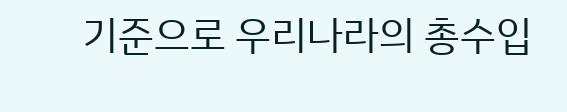기준으로 우리나라의 총수입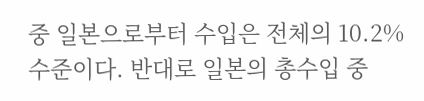중 일본으로부터 수입은 전체의 10.2% 수준이다. 반대로 일본의 총수입 중